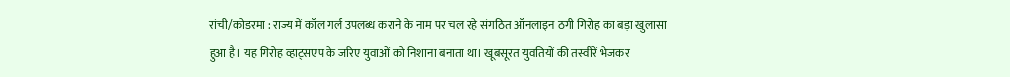रांची/कोडरमा : राज्य में कॉल गर्ल उपलब्ध कराने के नाम पर चल रहे संगठित ऑनलाइन ठगी गिरोह का बड़ा खुलासा हुआ है। यह गिरोह व्हाट्सएप के जरिए युवाओं को निशाना बनाता था। खूबसूरत युवतियों की तस्वीरें भेजकर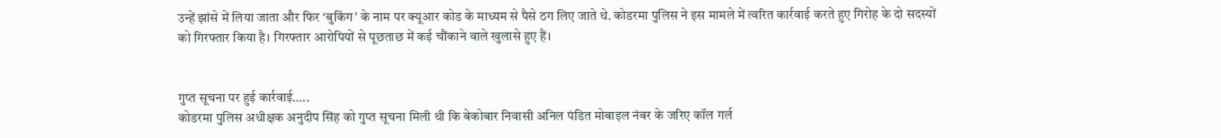उन्हें झांसे में लिया जाता और फिर ‘बुकिंग’ के नाम पर क्यूआर कोड के माध्यम से पैसे ठग लिए जाते थे. कोडरमा पुलिस ने इस मामले में त्वरित कार्रवाई करते हुए गिरोह के दो सदस्यों को गिरफ्तार किया है। गिरफ्तार आरोपियों से पूछताछ में कई चौंकाने वाले खुलासे हुए हैं।


गुप्त सूचना पर हुई कार्रवाई…..
कोडरमा पुलिस अधीक्षक अनुदीप सिंह को गुप्त सूचना मिली थी कि बेकोबार निवासी अनिल पंडित मोबाइल नंबर के जरिए कॉल गर्ल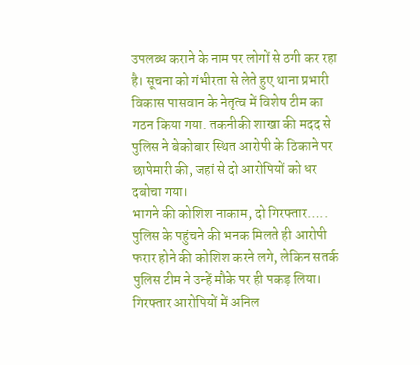उपलब्ध कराने के नाम पर लोगों से ठगी कर रहा है। सूचना को गंभीरता से लेते हुए थाना प्रभारी विकास पासवान के नेतृत्व में विशेष टीम का गठन किया गया. तकनीकी शाखा की मदद से पुलिस ने बेकोबार स्थित आरोपी के ठिकाने पर छापेमारी की, जहां से दो आरोपियों को धर दबोचा गया।
भागने की कोशिश नाकाम, दो गिरफ्तार…..
पुलिस के पहुंचने की भनक मिलते ही आरोपी फरार होने की कोशिश करने लगे, लेकिन सतर्क पुलिस टीम ने उन्हें मौके पर ही पकड़ लिया। गिरफ्तार आरोपियों में अनिल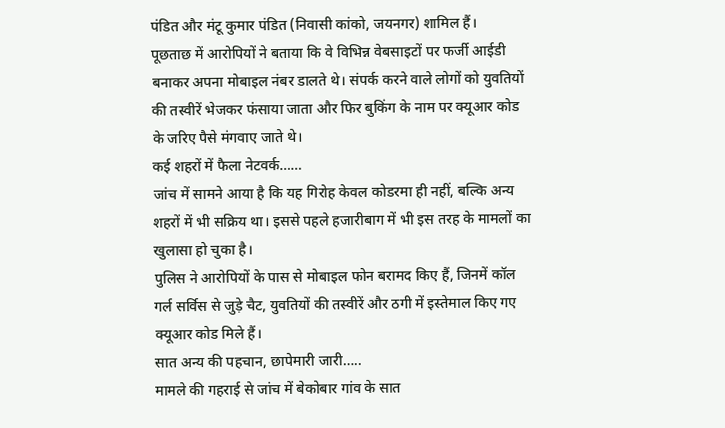पंडित और मंटू कुमार पंडित (निवासी कांको, जयनगर) शामिल हैं।
पूछताछ में आरोपियों ने बताया कि वे विभिन्न वेबसाइटों पर फर्जी आईडी बनाकर अपना मोबाइल नंबर डालते थे। संपर्क करने वाले लोगों को युवतियों की तस्वीरें भेजकर फंसाया जाता और फिर बुकिंग के नाम पर क्यूआर कोड के जरिए पैसे मंगवाए जाते थे।
कई शहरों में फैला नेटवर्क……
जांच में सामने आया है कि यह गिरोह केवल कोडरमा ही नहीं, बल्कि अन्य शहरों में भी सक्रिय था। इससे पहले हजारीबाग में भी इस तरह के मामलों का खुलासा हो चुका है।
पुलिस ने आरोपियों के पास से मोबाइल फोन बरामद किए हैं, जिनमें कॉल गर्ल सर्विस से जुड़े चैट, युवतियों की तस्वीरें और ठगी में इस्तेमाल किए गए क्यूआर कोड मिले हैं।
सात अन्य की पहचान, छापेमारी जारी…..
मामले की गहराई से जांच में बेकोबार गांव के सात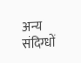अन्य संदिग्धों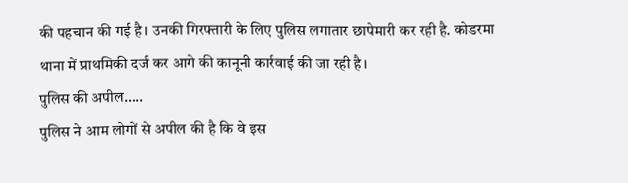की पहचान की गई है। उनकी गिरफ्तारी के लिए पुलिस लगातार छापेमारी कर रही है. कोडरमा थाना में प्राथमिकी दर्ज कर आगे की कानूनी कार्रवाई की जा रही है।
पुलिस की अपील…..
पुलिस ने आम लोगों से अपील की है कि वे इस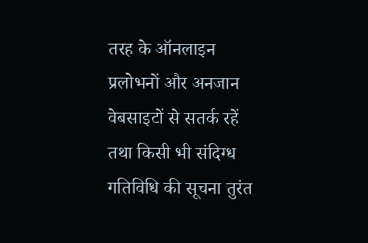तरह के ऑनलाइन प्रलोभनों और अनजान वेबसाइटों से सतर्क रहें तथा किसी भी संदिग्ध गतिविधि की सूचना तुरंत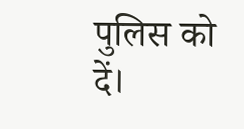पुलिस को दें।